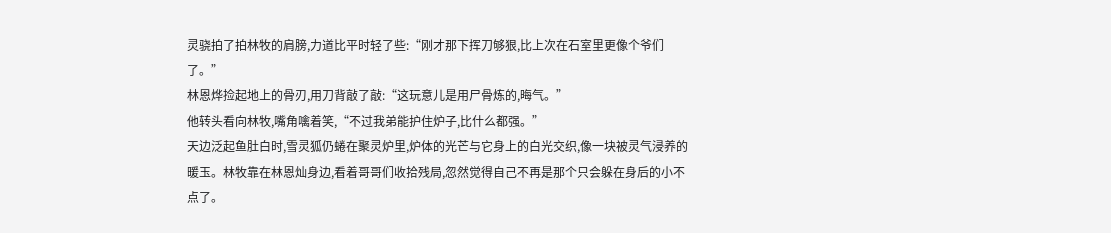灵骁拍了拍林牧的肩膀,力道比平时轻了些:“刚才那下挥刀够狠,比上次在石室里更像个爷们了。”
林恩烨捡起地上的骨刃,用刀背敲了敲:“这玩意儿是用尸骨炼的,晦气。”
他转头看向林牧,嘴角噙着笑,“不过我弟能护住炉子,比什么都强。”
天边泛起鱼肚白时,雪灵狐仍蜷在聚灵炉里,炉体的光芒与它身上的白光交织,像一块被灵气浸养的暖玉。林牧靠在林恩灿身边,看着哥哥们收拾残局,忽然觉得自己不再是那个只会躲在身后的小不点了。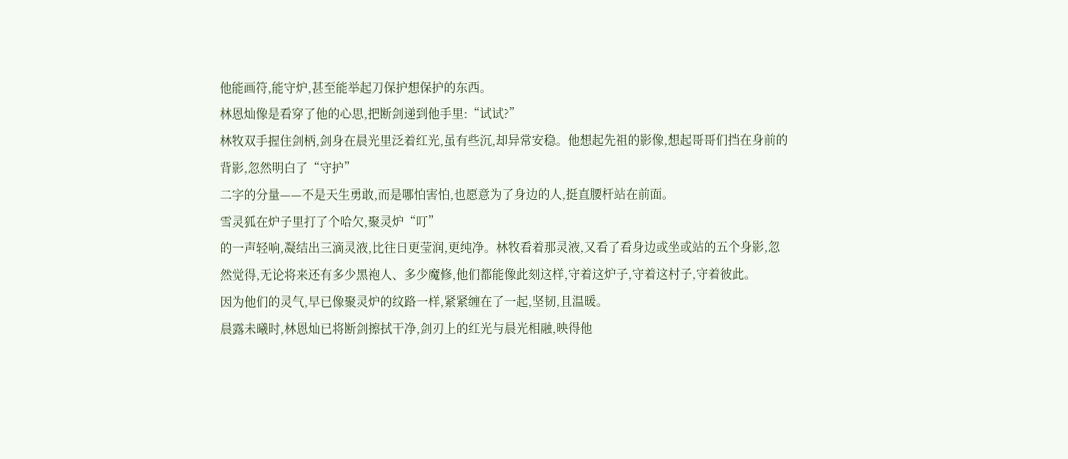他能画符,能守炉,甚至能举起刀保护想保护的东西。
林恩灿像是看穿了他的心思,把断剑递到他手里:“试试?”
林牧双手握住剑柄,剑身在晨光里泛着红光,虽有些沉,却异常安稳。他想起先祖的影像,想起哥哥们挡在身前的背影,忽然明白了“守护”
二字的分量——不是天生勇敢,而是哪怕害怕,也愿意为了身边的人,挺直腰杆站在前面。
雪灵狐在炉子里打了个哈欠,聚灵炉“叮”
的一声轻响,凝结出三滴灵液,比往日更莹润,更纯净。林牧看着那灵液,又看了看身边或坐或站的五个身影,忽然觉得,无论将来还有多少黑袍人、多少魔修,他们都能像此刻这样,守着这炉子,守着这村子,守着彼此。
因为他们的灵气,早已像聚灵炉的纹路一样,紧紧缠在了一起,坚韧,且温暖。
晨露未曦时,林恩灿已将断剑擦拭干净,剑刃上的红光与晨光相融,映得他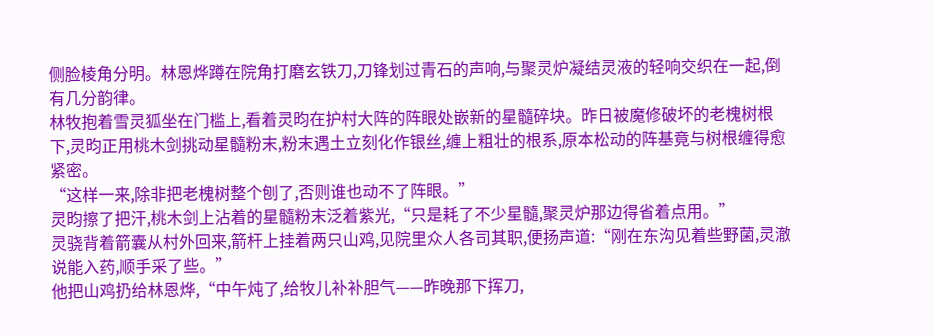侧脸棱角分明。林恩烨蹲在院角打磨玄铁刀,刀锋划过青石的声响,与聚灵炉凝结灵液的轻响交织在一起,倒有几分韵律。
林牧抱着雪灵狐坐在门槛上,看着灵昀在护村大阵的阵眼处嵌新的星髓碎块。昨日被魔修破坏的老槐树根下,灵昀正用桃木剑挑动星髓粉末,粉末遇土立刻化作银丝,缠上粗壮的根系,原本松动的阵基竟与树根缠得愈紧密。
“这样一来,除非把老槐树整个刨了,否则谁也动不了阵眼。”
灵昀擦了把汗,桃木剑上沾着的星髓粉末泛着紫光,“只是耗了不少星髓,聚灵炉那边得省着点用。”
灵骁背着箭囊从村外回来,箭杆上挂着两只山鸡,见院里众人各司其职,便扬声道:“刚在东沟见着些野菌,灵澈说能入药,顺手采了些。”
他把山鸡扔给林恩烨,“中午炖了,给牧儿补补胆气——昨晚那下挥刀,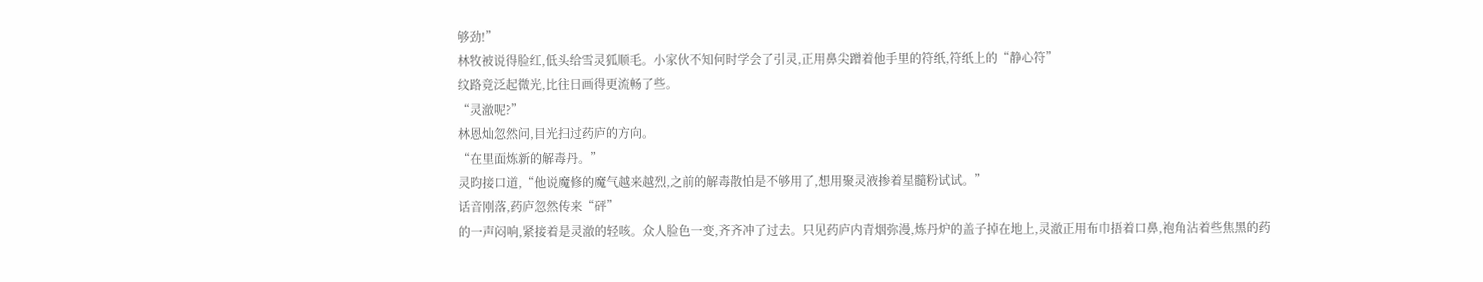够劲!”
林牧被说得脸红,低头给雪灵狐顺毛。小家伙不知何时学会了引灵,正用鼻尖蹭着他手里的符纸,符纸上的“静心符”
纹路竟泛起微光,比往日画得更流畅了些。
“灵澈呢?”
林恩灿忽然问,目光扫过药庐的方向。
“在里面炼新的解毒丹。”
灵昀接口道,“他说魔修的魔气越来越烈,之前的解毒散怕是不够用了,想用聚灵液掺着星髓粉试试。”
话音刚落,药庐忽然传来“砰”
的一声闷响,紧接着是灵澈的轻咳。众人脸色一变,齐齐冲了过去。只见药庐内青烟弥漫,炼丹炉的盖子掉在地上,灵澈正用布巾捂着口鼻,袍角沾着些焦黑的药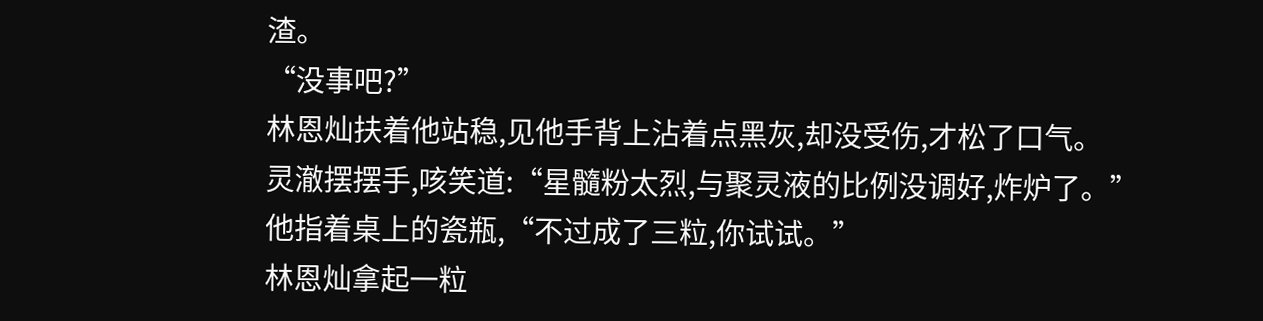渣。
“没事吧?”
林恩灿扶着他站稳,见他手背上沾着点黑灰,却没受伤,才松了口气。
灵澈摆摆手,咳笑道:“星髓粉太烈,与聚灵液的比例没调好,炸炉了。”
他指着桌上的瓷瓶,“不过成了三粒,你试试。”
林恩灿拿起一粒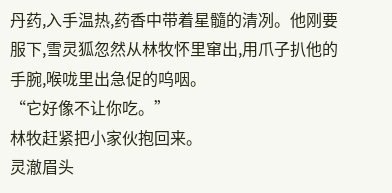丹药,入手温热,药香中带着星髓的清冽。他刚要服下,雪灵狐忽然从林牧怀里窜出,用爪子扒他的手腕,喉咙里出急促的呜咽。
“它好像不让你吃。”
林牧赶紧把小家伙抱回来。
灵澈眉头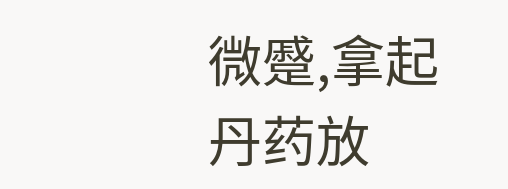微蹙,拿起丹药放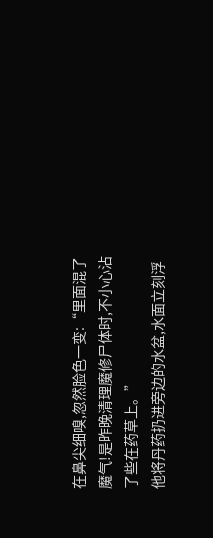在鼻尖细嗅,忽然脸色一变:“里面混了魔气!是昨晚清理魔修尸体时,不小心沾了些在药草上。”
他将丹药扔进旁边的水盆,水面立刻浮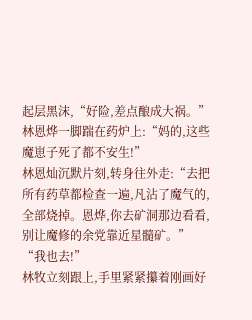起层黑沫,“好险,差点酿成大祸。”
林恩烨一脚踹在药炉上:“妈的,这些魔崽子死了都不安生!”
林恩灿沉默片刻,转身往外走:“去把所有药草都检查一遍,凡沾了魔气的,全部烧掉。恩烨,你去矿洞那边看看,别让魔修的余党靠近星髓矿。”
“我也去!”
林牧立刻跟上,手里紧紧攥着刚画好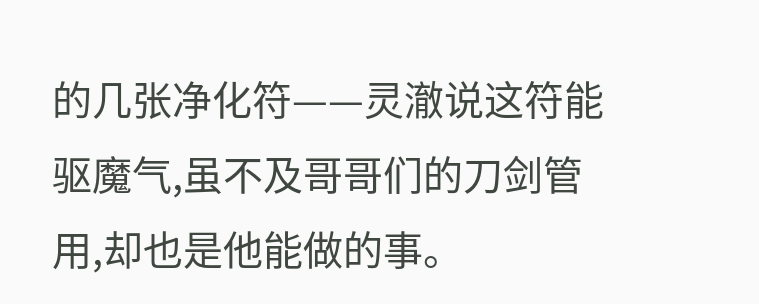的几张净化符——灵澈说这符能驱魔气,虽不及哥哥们的刀剑管用,却也是他能做的事。